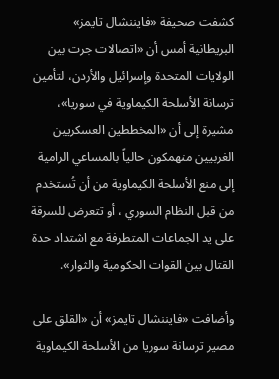كشفت صحيفة «فايننشال تايمز» البريطانية أمس أن «اتصالات جرت بين الولايات المتحدة وإسرائيل والأردن، لتأمين ترسانة الأسلحة الكيماوية في سوريا»، مشيرة إلى أن «المخططين العسكريين الغربيين منهمكون حالياً بالمساعي الرامية إلى منع الأسلحة الكيماوية من أن تُستخدم من قبل النظام السوري ، أو تتعرض للسرقة على يد الجماعات المتطرفة مع اشتداد حدة القتال بين القوات الحكومية والثوار».

وأضافت «فايننشال تايمز» أن «القلق على مصير ترسانة سوريا من الأسلحة الكيماوية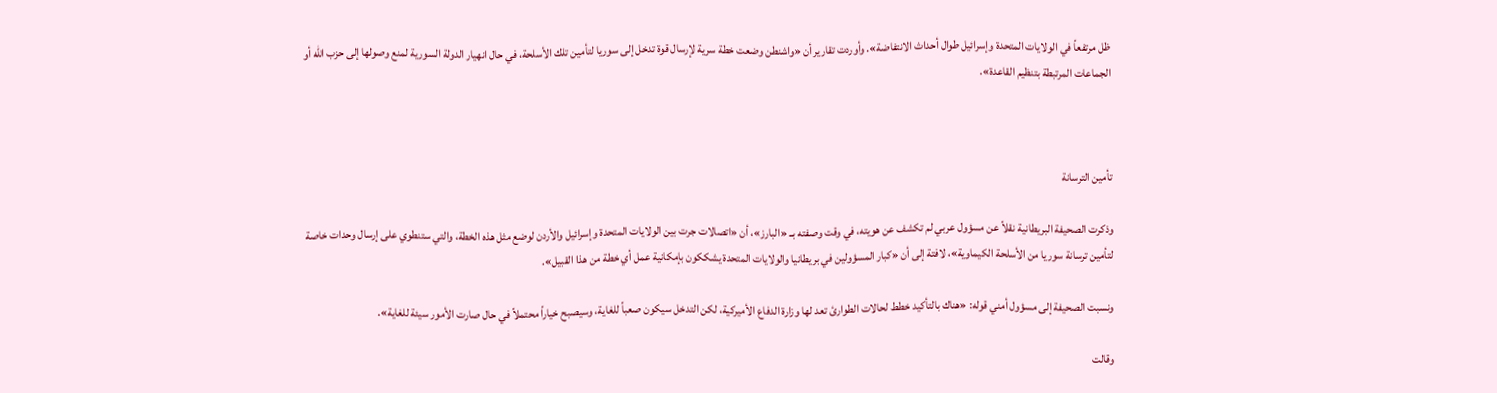ظل مرتفعاً في الولايات المتحدة وإسرائيل طوال أحداث الانتفاضة». وأوردت تقارير أن «واشنطن وضعت خطة سرية لإرسال قوة تدخل إلى سوريا لتأمين تلك الأسلحة، في حال انهيار الدولة السورية لمنع وصولها إلى حزب الله أو الجماعات المرتبطة بتنظيم القاعدة».



تأمين الترسانة

وذكرت الصحيفة البريطانية نقلاً عن مسؤول عربي لم تكشف عن هويته، في وقت وصفته بــ «البارز»، أن «اتصالات جرت بين الولايات المتحدة وإسرائيل والأردن لوضع مثل هذه الخطة، والتي ستنطوي على إرسال وحدات خاصة لتأمين ترسانة سوريا من الأسلحة الكيماوية»، لافتة إلى أن «كبار المسؤولين في بريطانيا والولايات المتحدة يشككون بإمكانية عمل أي خطة من هذا القبيل».

ونسبت الصحيفة إلى مسؤول أمني قوله: «هناك بالتأكيد خطط لحالات الطوارئ تعد لها وزارة الدفاع الأميركية، لكن التدخل سيكون صعباً للغاية، وسيصبح خياراً محتملاً في حال صارت الأمور سيئة للغاية».

وقالت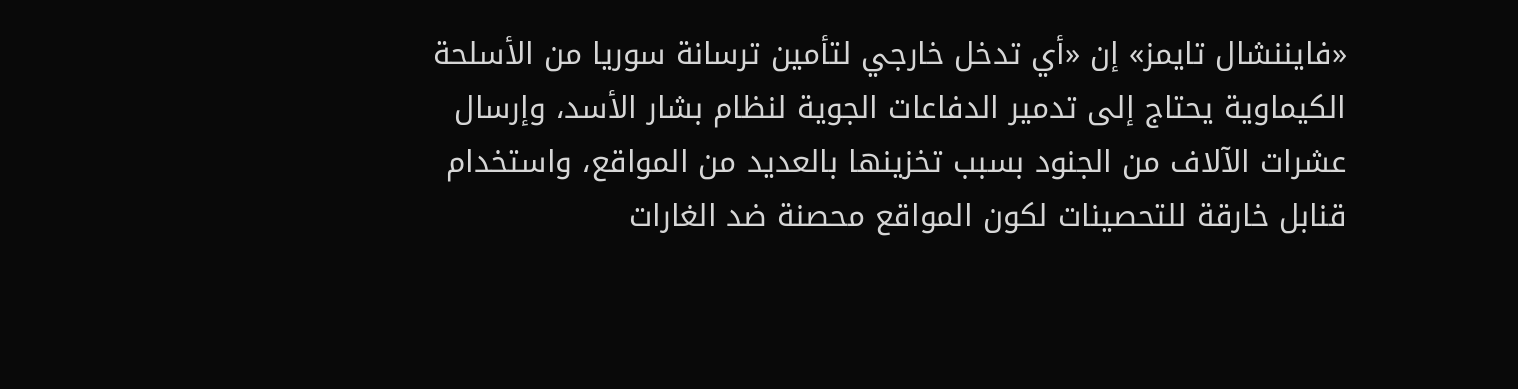«فايننشال تايمز» إن «أي تدخل خارجي لتأمين ترسانة سوريا من الأسلحة الكيماوية يحتاج إلى تدمير الدفاعات الجوية لنظام بشار الأسد، وإرسال عشرات الآلاف من الجنود بسبب تخزينها بالعديد من المواقع، واستخدام قنابل خارقة للتحصينات لكون المواقع محصنة ضد الغارات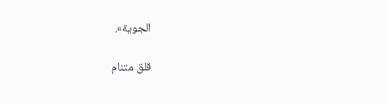الجوية».

قلق متنام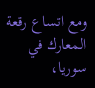ومع اتساع رقعة المعارك في سوريا،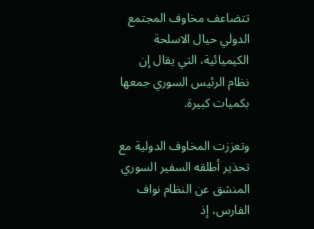تتضاعف مخاوف المجتمع الدولي حيال الاسلحة الكيميائية، التي يقال إن نظام الرئيس السوري جمعها بكميات كبيرة.

وتعززت المخاوف الدولية مع تحذير أطلقه السفير السوري المنشق عن النظام نواف الفارس، إذ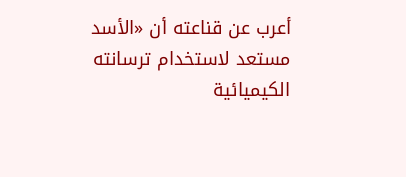أعرب عن قناعته أن «الأسد مستعد لاستخدام ترسانته الكيميائية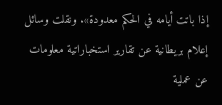إذا باتت أيامه في الحكم معدودة». ونقلت وسائل إعلام بريطانية عن تقارير استخباراتية معلومات عن عملية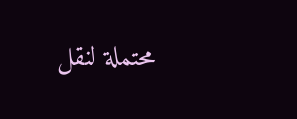محتملة لنقل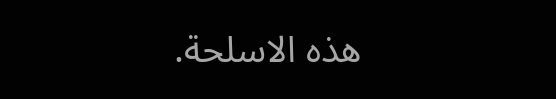هذه الاسلحة.